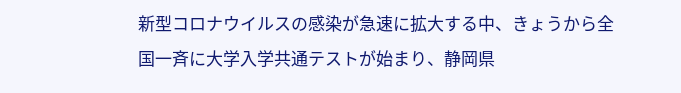新型コロナウイルスの感染が急速に拡大する中、きょうから全国一斉に大学入学共通テストが始まり、静岡県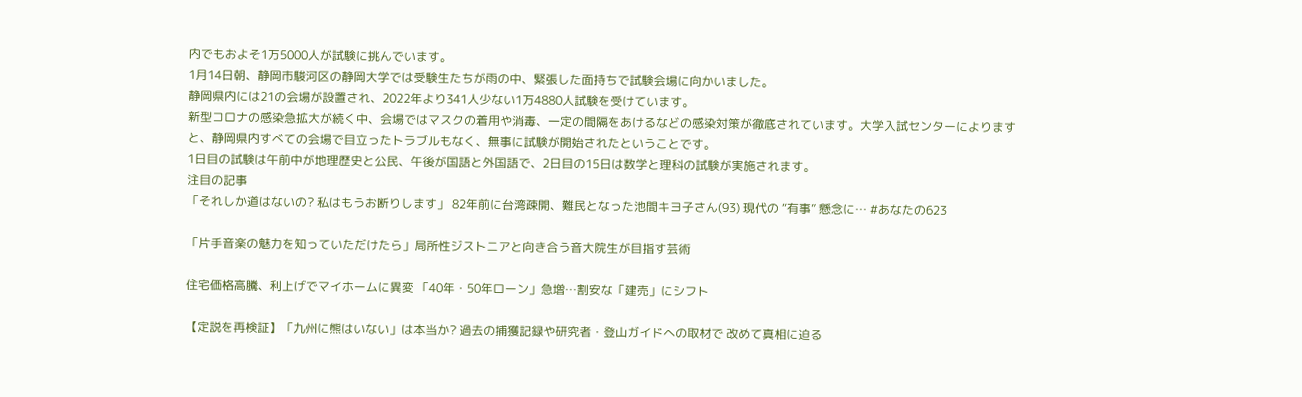内でもおよそ1万5000人が試験に挑んでいます。
1月14日朝、静岡市駿河区の静岡大学では受験生たちが雨の中、緊張した面持ちで試験会場に向かいました。
静岡県内には21の会場が設置され、2022年より341人少ない1万4880人試験を受けています。
新型コロナの感染急拡大が続く中、会場ではマスクの着用や消毒、一定の間隔をあけるなどの感染対策が徹底されています。大学入試センターによりますと、静岡県内すべての会場で目立ったトラブルもなく、無事に試験が開始されたということです。
1日目の試験は午前中が地理歴史と公民、午後が国語と外国語で、2日目の15日は数学と理科の試験が実施されます。
注目の記事
「それしか道はないの? 私はもうお断りします」 82年前に台湾疎開、難民となった池間キヨ子さん(93) 現代の “有事” 懸念に… #あなたの623

「片手音楽の魅力を知っていただけたら」局所性ジストニアと向き合う音大院生が目指す芸術

住宅価格高騰、利上げでマイホームに異変 「40年・50年ローン」急増…割安な「建売」にシフト

【定説を再検証】「九州に熊はいない」は本当か? 過去の捕獲記録や研究者・登山ガイドへの取材で 改めて真相に迫る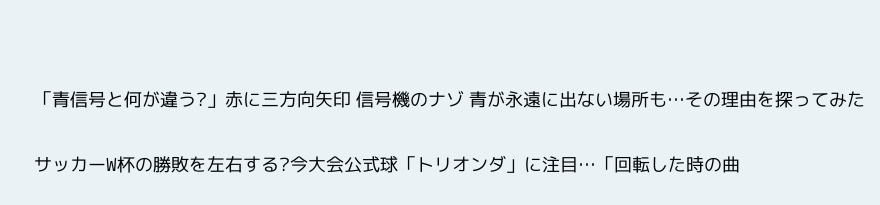「青信号と何が違う?」赤に三方向矢印 信号機のナゾ 青が永遠に出ない場所も…その理由を探ってみた

サッカーW杯の勝敗を左右する?今大会公式球「トリオンダ」に注目…「回転した時の曲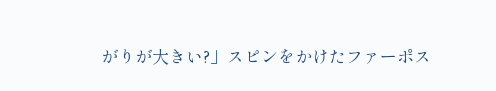がりが大きい?」スピンをかけたファーポス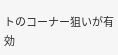トのコーナー狙いが有効